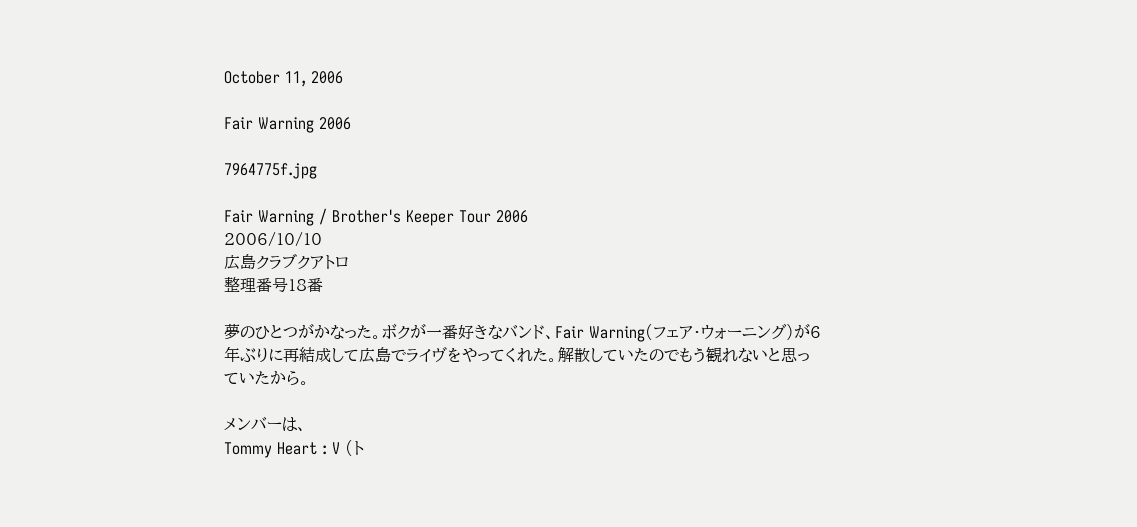October 11, 2006

Fair Warning 2006

7964775f.jpg

Fair Warning / Brother's Keeper Tour 2006
2006/10/10
広島クラブクアトロ
整理番号18番

夢のひとつがかなった。ボクが一番好きなバンド、Fair Warning(フェア・ウォーニング)が6年ぶりに再結成して広島でライヴをやってくれた。解散していたのでもう観れないと思っていたから。

メンバーは、
Tommy Heart : V (ト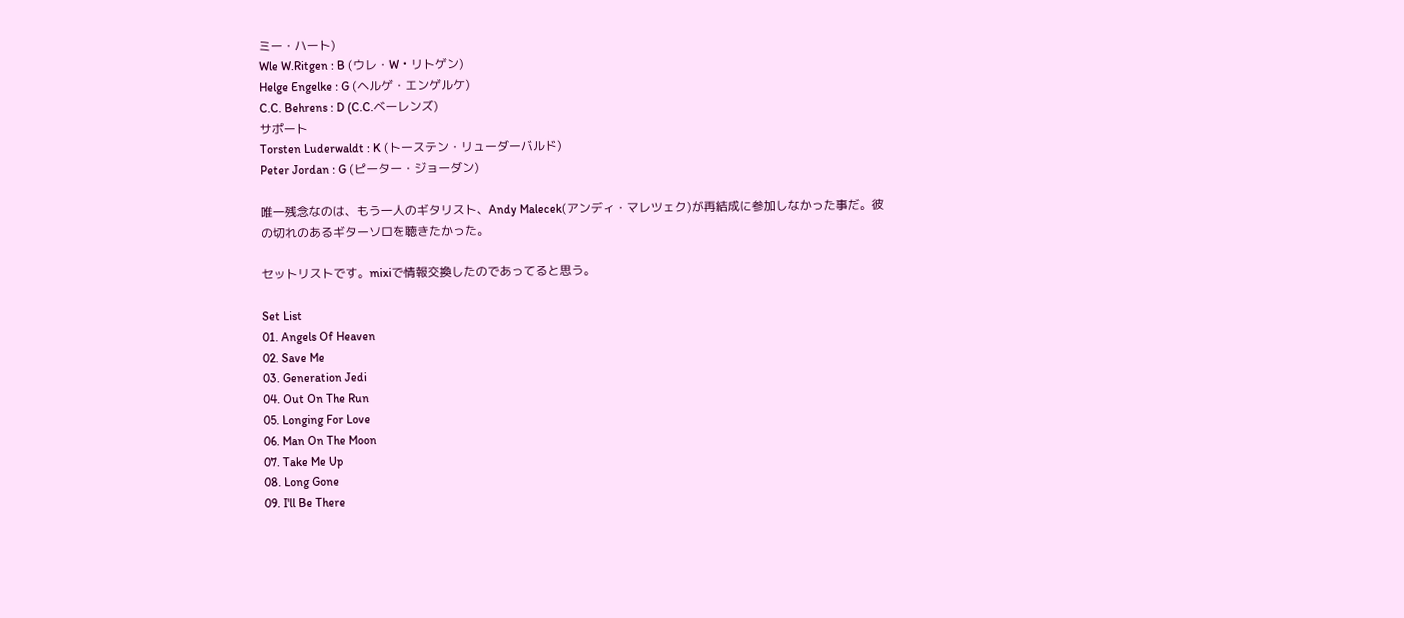ミー・ハート)
Wle W.Ritgen : B (ウレ・W・リトゲン)
Helge Engelke : G (ヘルゲ・エンゲルケ)
C.C. Behrens : D (C.C.ベーレンズ)
サポート
Torsten Luderwaldt : K (トーステン・リューダーバルド)
Peter Jordan : G (ピーター・ジョーダン)

唯一残念なのは、もう一人のギタリスト、Andy Malecek(アンディ・マレツェク)が再結成に参加しなかった事だ。彼の切れのあるギターソロを聴きたかった。

セットリストです。mixiで情報交換したのであってると思う。

Set List
01. Angels Of Heaven
02. Save Me
03. Generation Jedi
04. Out On The Run
05. Longing For Love
06. Man On The Moon
07. Take Me Up
08. Long Gone
09. I'll Be There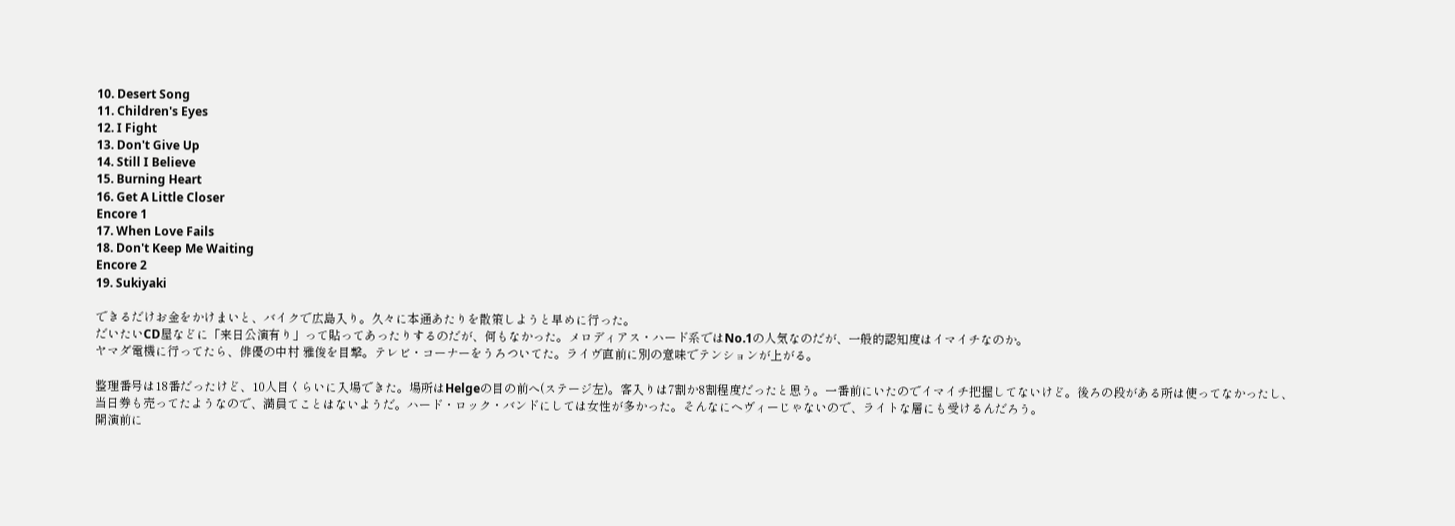10. Desert Song
11. Children's Eyes
12. I Fight
13. Don't Give Up
14. Still I Believe
15. Burning Heart
16. Get A Little Closer
Encore 1
17. When Love Fails
18. Don't Keep Me Waiting
Encore 2
19. Sukiyaki

できるだけお金をかけまいと、バイクで広島入り。久々に本通あたりを散策しようと早めに行った。
だいたいCD屋などに「来日公演有り」って貼ってあったりするのだが、何もなかった。メロディアス・ハード系ではNo.1の人気なのだが、一般的認知度はイマイチなのか。
ヤマダ電機に行ってたら、俳優の中村 雅俊を目撃。テレビ・コーナーをうろついてた。ライヴ直前に別の意味でテンションが上がる。

整理番号は18番だったけど、10人目くらいに入場できた。場所はHelgeの目の前へ(ステージ左)。客入りは7割か8割程度だったと思う。一番前にいたのでイマイチ把握してないけど。後ろの段がある所は使ってなかったし、当日券も売ってたようなので、満員てことはないようだ。ハード・ロック・バンドにしては女性が多かった。そんなにヘヴィーじゃないので、ライトな層にも受けるんだろう。
開演前に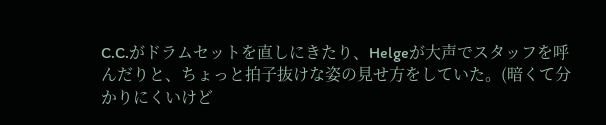C.C.がドラムセットを直しにきたり、Helgeが大声でスタッフを呼んだりと、ちょっと拍子抜けな姿の見せ方をしていた。(暗くて分かりにくいけど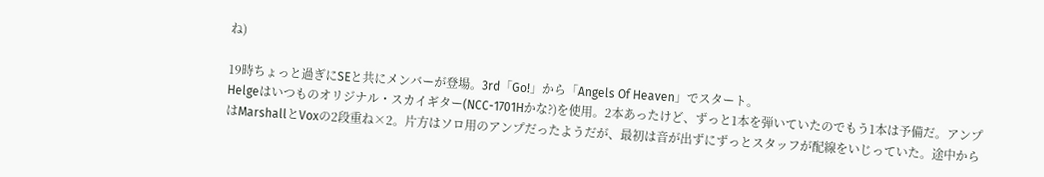ね)

19時ちょっと過ぎにSEと共にメンバーが登場。3rd「Go!」から「Angels Of Heaven」でスタート。
Helgeはいつものオリジナル・スカイギター(NCC-1701Hかな?)を使用。2本あったけど、ずっと1本を弾いていたのでもう1本は予備だ。アンプはMarshallとVoxの2段重ね×2。片方はソロ用のアンプだったようだが、最初は音が出ずにずっとスタッフが配線をいじっていた。途中から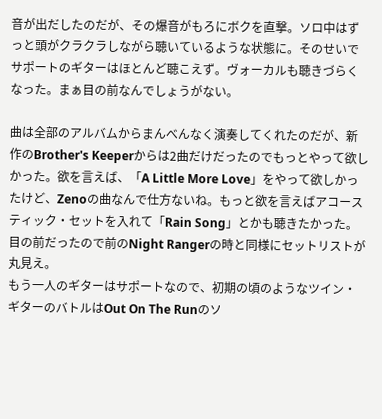音が出だしたのだが、その爆音がもろにボクを直撃。ソロ中はずっと頭がクラクラしながら聴いているような状態に。そのせいでサポートのギターはほとんど聴こえず。ヴォーカルも聴きづらくなった。まぁ目の前なんでしょうがない。

曲は全部のアルバムからまんべんなく演奏してくれたのだが、新作のBrother's Keeperからは2曲だけだったのでもっとやって欲しかった。欲を言えば、「A Little More Love」をやって欲しかったけど、Zenoの曲なんで仕方ないね。もっと欲を言えばアコースティック・セットを入れて「Rain Song」とかも聴きたかった。目の前だったので前のNight Rangerの時と同様にセットリストが丸見え。
もう一人のギターはサポートなので、初期の頃のようなツイン・ギターのバトルはOut On The Runのソ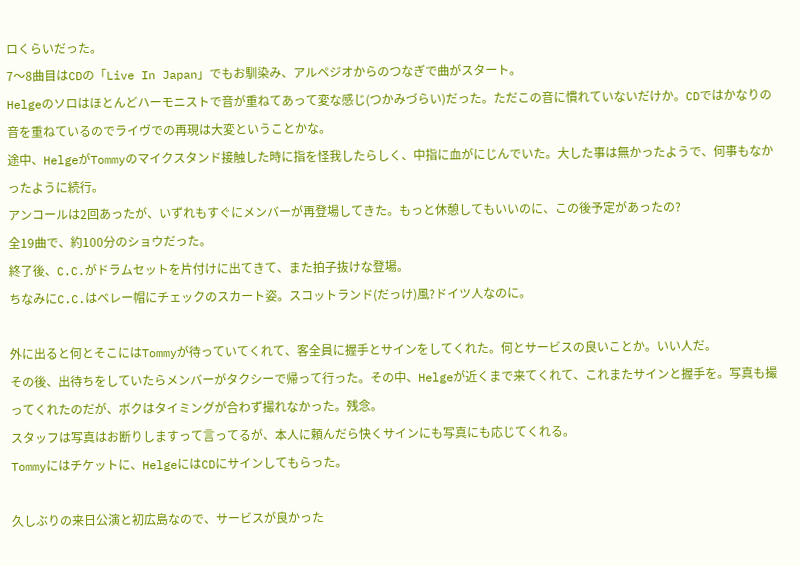ロくらいだった。
7〜8曲目はCDの「Live In Japan」でもお馴染み、アルペジオからのつなぎで曲がスタート。
Helgeのソロはほとんどハーモニストで音が重ねてあって変な感じ(つかみづらい)だった。ただこの音に慣れていないだけか。CDではかなりの音を重ねているのでライヴでの再現は大変ということかな。
途中、HelgeがTommyのマイクスタンド接触した時に指を怪我したらしく、中指に血がにじんでいた。大した事は無かったようで、何事もなかったように続行。
アンコールは2回あったが、いずれもすぐにメンバーが再登場してきた。もっと休憩してもいいのに、この後予定があったの?
全19曲で、約100分のショウだった。
終了後、C.C.がドラムセットを片付けに出てきて、また拍子抜けな登場。
ちなみにC.C.はベレー帽にチェックのスカート姿。スコットランド(だっけ)風?ドイツ人なのに。

外に出ると何とそこにはTommyが待っていてくれて、客全員に握手とサインをしてくれた。何とサービスの良いことか。いい人だ。
その後、出待ちをしていたらメンバーがタクシーで帰って行った。その中、Helgeが近くまで来てくれて、これまたサインと握手を。写真も撮ってくれたのだが、ボクはタイミングが合わず撮れなかった。残念。
スタッフは写真はお断りしますって言ってるが、本人に頼んだら快くサインにも写真にも応じてくれる。
Tommyにはチケットに、HelgeにはCDにサインしてもらった。

久しぶりの来日公演と初広島なので、サービスが良かった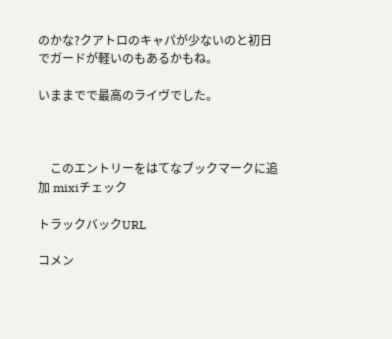のかな?クアトロのキャパが少ないのと初日でガードが軽いのもあるかもね。

いままでで最高のライヴでした。



    このエントリーをはてなブックマークに追加 mixiチェック

トラックバックURL

コメン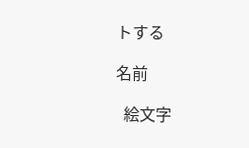トする

名前

  絵文字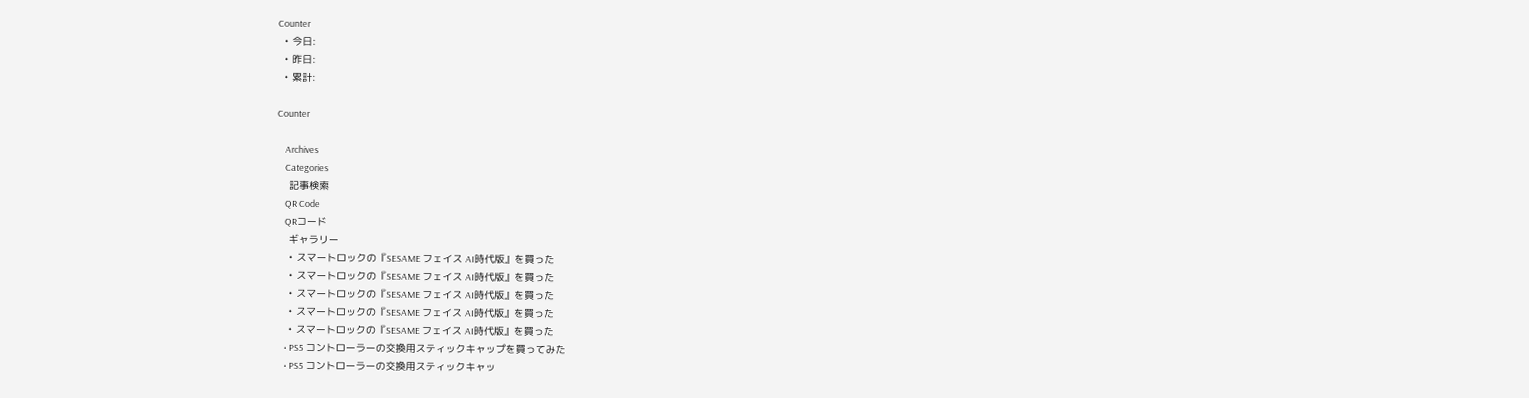Counter
  • 今日:
  • 昨日:
  • 累計:

Counter

    Archives
    Categories
    記事検索
    QR Code
    QRコード
    ギャラリー
    • スマートロックの『SESAME フェイス AI時代版』を買った
    • スマートロックの『SESAME フェイス AI時代版』を買った
    • スマートロックの『SESAME フェイス AI時代版』を買った
    • スマートロックの『SESAME フェイス AI時代版』を買った
    • スマートロックの『SESAME フェイス AI時代版』を買った
    • PS5 コントローラーの交換用スティックキャップを買ってみた
    • PS5 コントローラーの交換用スティックキャッ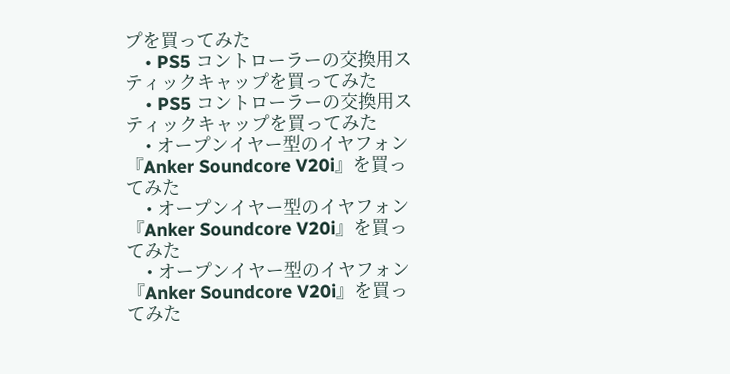プを買ってみた
    • PS5 コントローラーの交換用スティックキャップを買ってみた
    • PS5 コントローラーの交換用スティックキャップを買ってみた
    • オープンイヤー型のイヤフォン『Anker Soundcore V20i』を買ってみた
    • オープンイヤー型のイヤフォン『Anker Soundcore V20i』を買ってみた
    • オープンイヤー型のイヤフォン『Anker Soundcore V20i』を買ってみた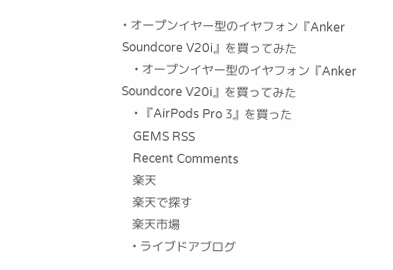• オープンイヤー型のイヤフォン『Anker Soundcore V20i』を買ってみた
    • オープンイヤー型のイヤフォン『Anker Soundcore V20i』を買ってみた
    • 『AirPods Pro 3』を買った
    GEMS RSS
    Recent Comments
    楽天
    楽天で探す
    楽天市場
    • ライブドアブログ